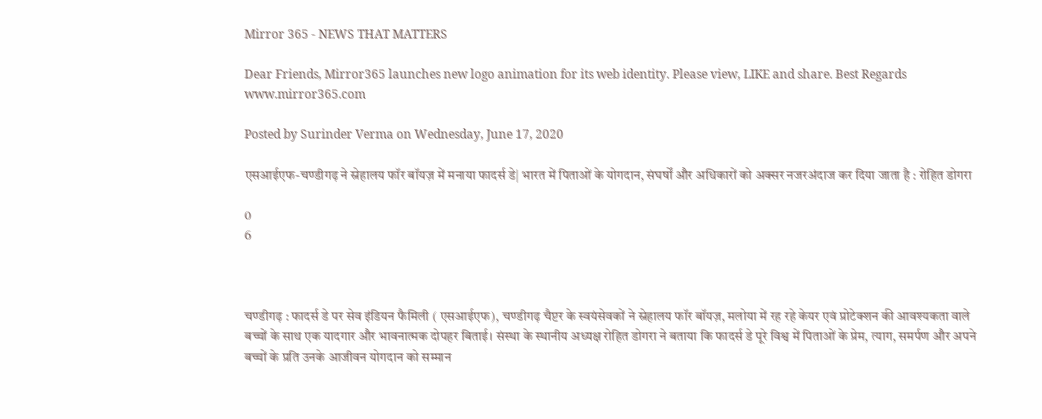Mirror 365 - NEWS THAT MATTERS

Dear Friends, Mirror365 launches new logo animation for its web identity. Please view, LIKE and share. Best Regards www.mirror365.com

Posted by Surinder Verma on Wednesday, June 17, 2020

एसआईएफ-चण्डीगढ़ ने स्नेहालय फॉर बॉयज़ में मनाया फादर्स डे| भारत में पिताओं के योगदान, संघर्षों और अधिकारों को अक्सर नजरअंदाज कर दिया जाता है : रोहित डोगरा

0
6



चण्डीगढ़ : फादर्स डे पर सेव इंडियन फैमिली ( एसआईएफ), चण्डीगढ़ चैप्टर के स्वयंसेवकों ने स्नेहालय फॉर बॉयज़, मलोया में रह रहे केयर एवं प्रोटेक्शन की आवश्यकता वाले बच्चों के साथ एक यादगार और भावनात्मक दोपहर बिताई। संस्था के स्थानीय अध्यक्ष रोहित डोगरा ने बताया कि फादर्स डे पूरे विश्व में पिताओं के प्रेम, त्याग, समर्पण और अपने बच्चों के प्रति उनके आजीवन योगदान को सम्मान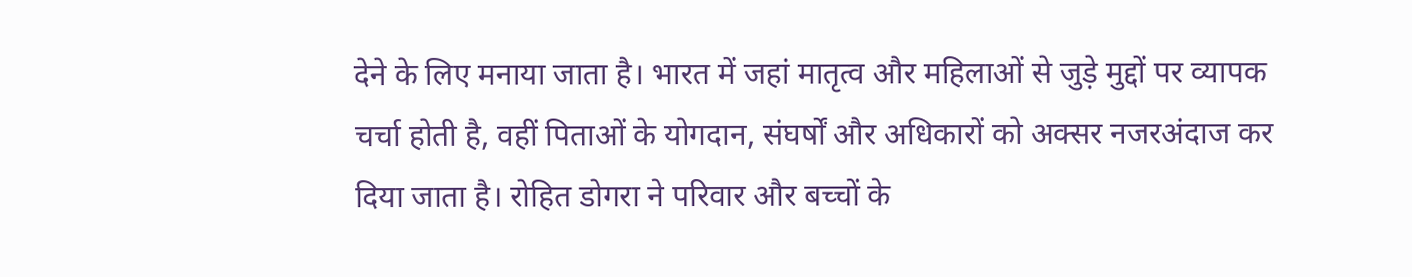देने के लिए मनाया जाता है। भारत में जहां मातृत्व और महिलाओं से जुड़े मुद्दों पर व्यापक चर्चा होती है, वहीं पिताओं के योगदान, संघर्षों और अधिकारों को अक्सर नजरअंदाज कर दिया जाता है। रोहित डोगरा ने परिवार और बच्चों के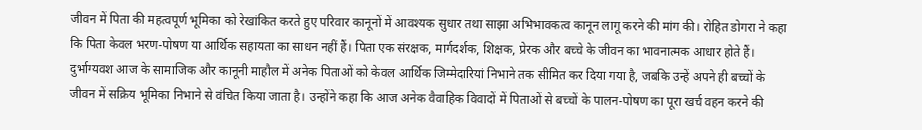जीवन में पिता की महत्वपूर्ण भूमिका को रेखांकित करते हुए परिवार कानूनों में आवश्यक सुधार तथा साझा अभिभावकत्व कानून लागू करने की मांग की। रोहित डोगरा ने कहा कि पिता केवल भरण-पोषण या आर्थिक सहायता का साधन नहीं हैं। पिता एक संरक्षक, मार्गदर्शक, शिक्षक, प्रेरक और बच्चे के जीवन का भावनात्मक आधार होते हैं। दुर्भाग्यवश आज के सामाजिक और कानूनी माहौल में अनेक पिताओं को केवल आर्थिक जिम्मेदारियां निभाने तक सीमित कर दिया गया है, जबकि उन्हें अपने ही बच्चों के जीवन में सक्रिय भूमिका निभाने से वंचित किया जाता है। उन्होंने कहा कि आज अनेक वैवाहिक विवादों में पिताओं से बच्चों के पालन-पोषण का पूरा खर्च वहन करने की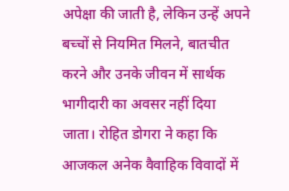अपेक्षा की जाती है, लेकिन उन्हें अपने बच्चों से नियमित मिलने, बातचीत करने और उनके जीवन में सार्थक भागीदारी का अवसर नहीं दिया जाता। रोहित डोगरा ने कहा कि आजकल अनेक वैवाहिक विवादों में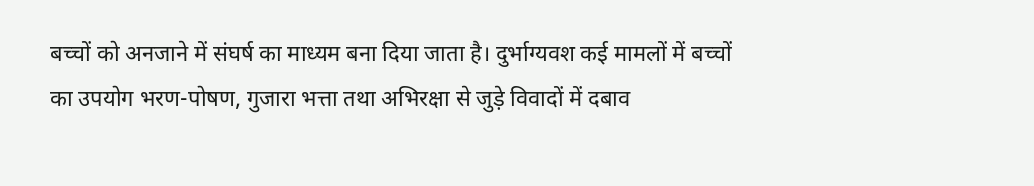बच्चों को अनजाने में संघर्ष का माध्यम बना दिया जाता है। दुर्भाग्यवश कई मामलों में बच्चों का उपयोग भरण-पोषण, गुजारा भत्ता तथा अभिरक्षा से जुड़े विवादों में दबाव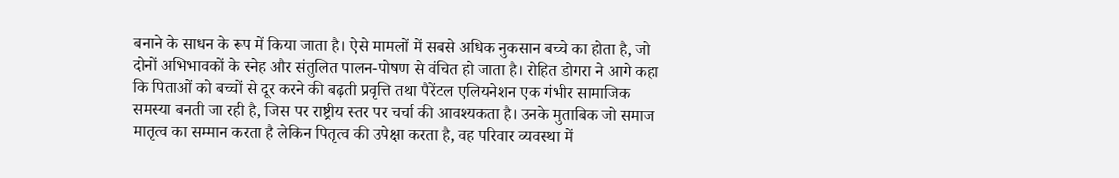बनाने के साधन के रूप में किया जाता है। ऐसे मामलों में सबसे अधिक नुकसान बच्चे का होता है, जो दोनों अभिभावकों के स्नेह और संतुलित पालन-पोषण से वंचित हो जाता है। रोहित डोगरा ने आगे कहा कि पिताओं को बच्चों से दूर करने की बढ़ती प्रवृत्ति तथा पैरेंटल एलियनेशन एक गंभीर सामाजिक समस्या बनती जा रही है, जिस पर राष्ट्रीय स्तर पर चर्चा की आवश्यकता है। उनके मुताबिक जो समाज मातृत्व का सम्मान करता है लेकिन पितृत्व की उपेक्षा करता है, वह परिवार व्यवस्था में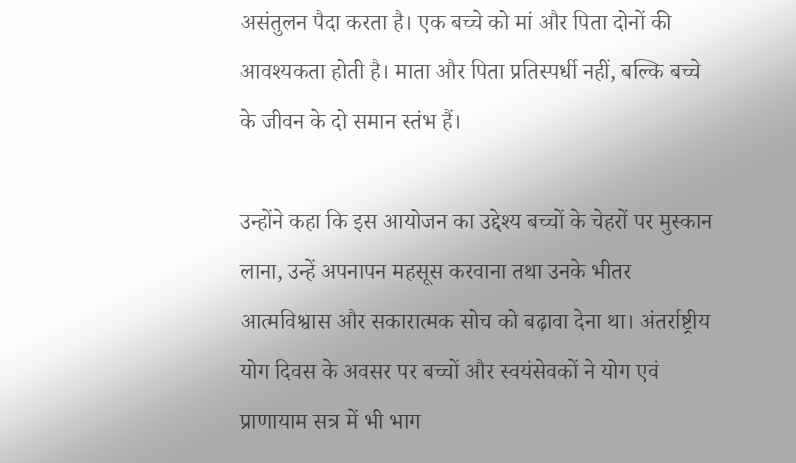असंतुलन पैदा करता है। एक बच्चे को मां और पिता दोनों की आवश्यकता होती है। माता और पिता प्रतिस्पर्धी नहीं, बल्कि बच्चे के जीवन के दो समान स्तंभ हैं।

उन्होंने कहा कि इस आयोजन का उद्देश्य बच्चों के चेहरों पर मुस्कान लाना, उन्हें अपनापन महसूस करवाना तथा उनके भीतर आत्मविश्वास और सकारात्मक सोच को बढ़ावा देना था। अंतर्राष्ट्रीय योग दिवस के अवसर पर बच्चों और स्वयंसेवकों ने योग एवं प्राणायाम सत्र में भी भाग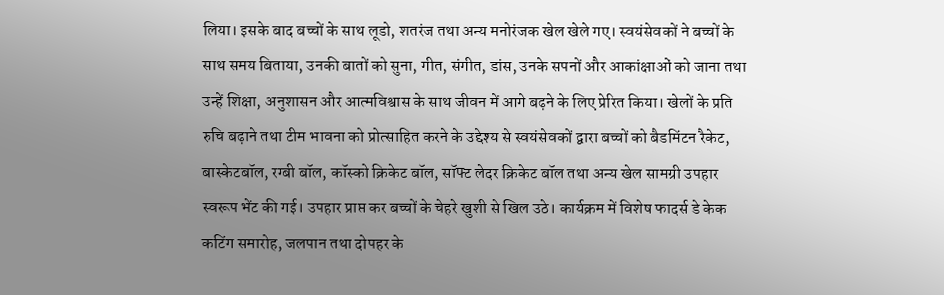लिया। इसके बाद बच्चों के साथ लूडो, शतरंज तथा अन्य मनोरंजक खेल खेले गए। स्वयंसेवकों ने बच्चों के साथ समय बिताया, उनकी बातों को सुना, गीत, संगीत, डांस, उनके सपनों और आकांक्षाओं को जाना तथा उन्हें शिक्षा, अनुशासन और आत्मविश्वास के साथ जीवन में आगे बढ़ने के लिए प्रेरित किया। खेलों के प्रति रुचि बढ़ाने तथा टीम भावना को प्रोत्साहित करने के उद्देश्य से स्वयंसेवकों द्वारा बच्चों को बैडमिंटन रैकेट, बास्केटबॉल, रग्बी बॉल, कॉस्को क्रिकेट बॉल, सॉफ्ट लेदर क्रिकेट बॉल तथा अन्य खेल सामग्री उपहार स्वरूप भेंट की गई। उपहार प्राप्त कर बच्चों के चेहरे खुशी से खिल उठे। कार्यक्रम में विशेष फादर्स डे केक कटिंग समारोह, जलपान तथा दोपहर के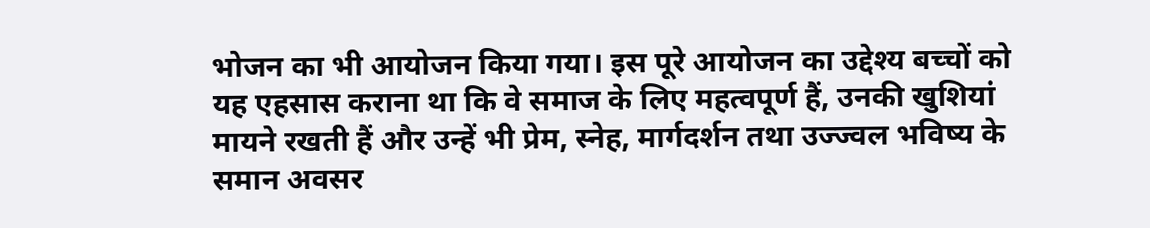भोजन का भी आयोजन किया गया। इस पूरे आयोजन का उद्देश्य बच्चों को यह एहसास कराना था कि वे समाज के लिए महत्वपूर्ण हैं, उनकी खुशियां मायने रखती हैं और उन्हें भी प्रेम, स्नेह, मार्गदर्शन तथा उज्ज्वल भविष्य के समान अवसर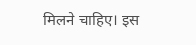मिलने चाहिए। इस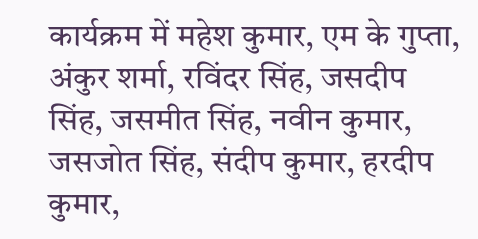कार्यक्रम में महेश कुमार, एम के गुप्ता, अंकुर शर्मा, रविंदर सिंह, जसदीप सिंह, जसमीत सिंह, नवीन कुमार, जसजोत सिंह, संदीप कुमार, हरदीप कुमार,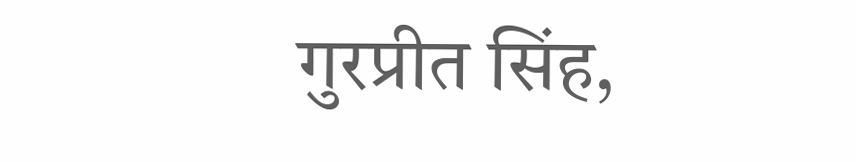गुरप्रीत सिंह,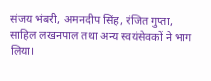संजय भंबरी, अमनदीप सिंह, रंजित गुप्ता, साहिल लखनपाल तथा अन्य स्वयंसेवकों ने भाग लिया।